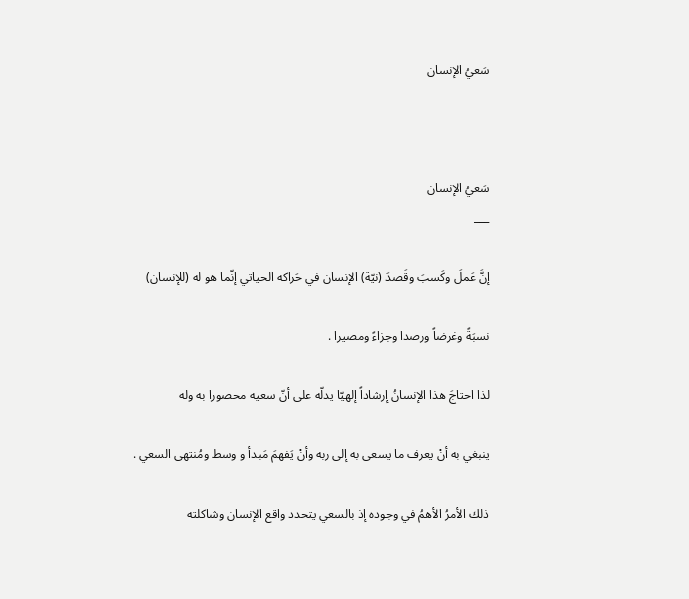سَعيُ الإنسان



سَعيُ الإنسان
___

إنَّ عَملَ وكَسبَ وقَصدَ (نيّة) الإنسان في حَراكه الحياتي إنّما هو له (للإنسان)

نسبَةً وغرضاً ورصدا وجزاءً ومصيرا .

لذا احتاجَ هذا الإنسانُ إرشاداً إلهيّا يدلّه على أنّ سعيه محصورا به وله

ينبغي به أنْ يعرف ما يسعى به إلى ربه وأنْ يَفهمَ مَبدأ و وسط ومُنتهى السعي .

ذلك الأمرُ الأهمُ في وجوده إذ بالسعي يتحدد واقع الإنسان وشاكلته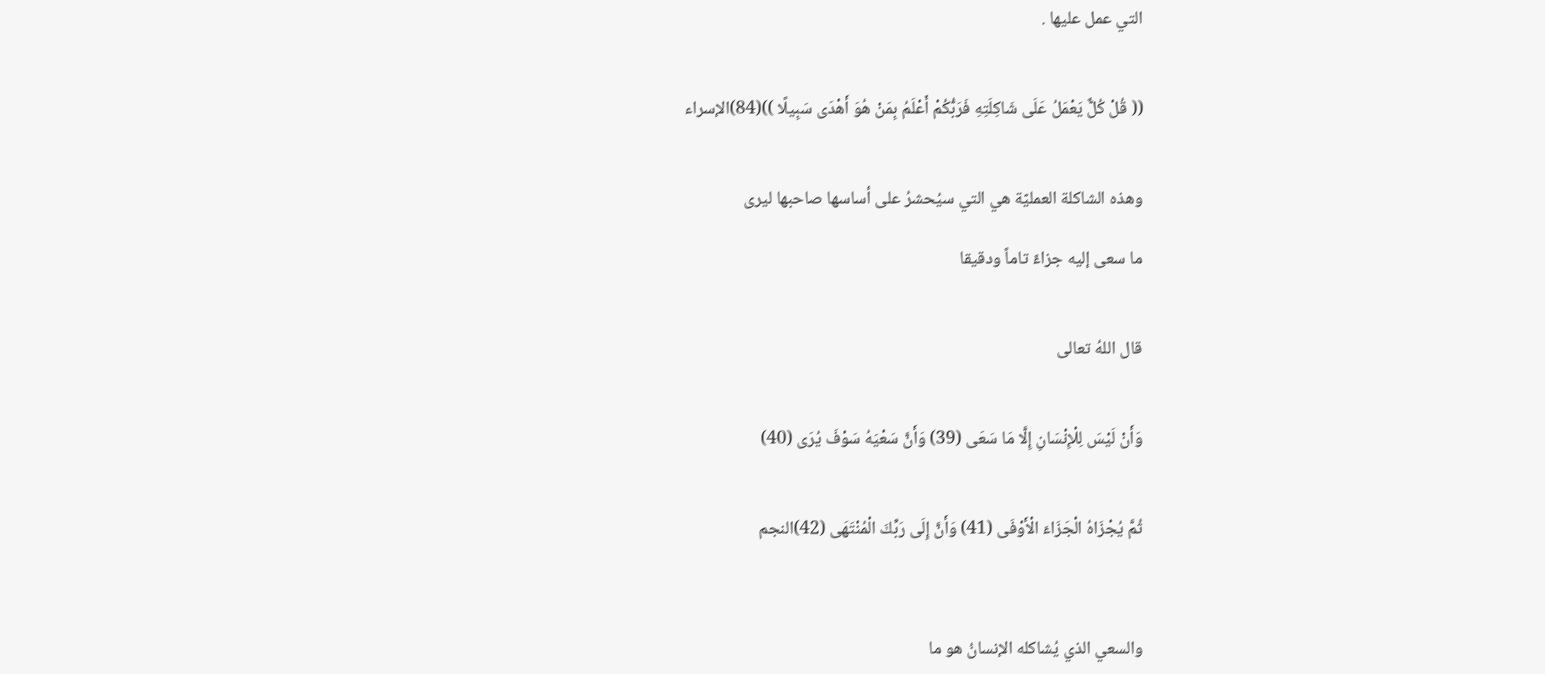التي عمل عليها .


(( قُلْ كُلٌّ يَعْمَلُ عَلَى شَاكِلَتِهِ فَرَبُّكُمْ أَعْلَمُ بِمَنْ هُوَ أَهْدَى سَبِيلًا ))(84)الإسراء


وهذه الشاكلة العمليّة هي التي سيُحشرُ على أساسها صاحبها ليرى

ما سعى إليه جزاءً تاماً ودقيقا


قال اللهُ تعالى


وَأَنْ لَيْسَ لِلْإِنْسَانِ إِلَّا مَا سَعَى (39) وَأَنَّ سَعْيَهُ سَوْفَ يُرَى (40)


ثُمَّ يُجْزَاهُ الْجَزَاءَ الْأَوْفَى (41) وَأَنَّ إِلَى رَبِّكَ الْمُنْتَهَى (42)النجم



والسعي الذي يُشاكله الإنسانُ هو ما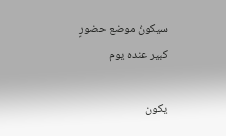سيكونُ موضع حضورٍ كبير عنده يوم

يكون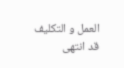العمل و التكليف قد انتهى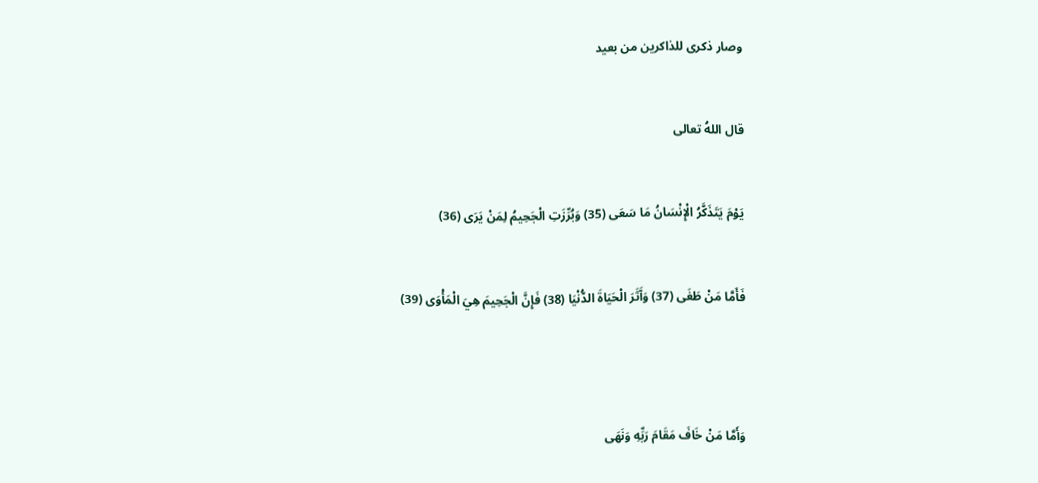وصار ذكرى للذاكرين من بعيد


قال اللهُ تعالى


يَوْمَ يَتَذَكَّرُ الْإِنْسَانُ مَا سَعَى (35) وَبُرِّزَتِ الْجَحِيمُ لِمَنْ يَرَى (36)


فَأَمَّا مَنْ طَغَى (37) وَآَثَرَ الْحَيَاةَ الدُّنْيَا (38) فَإِنَّ الْجَحِيمَ هِيَ الْمَأْوَى (39)




وَأَمَّا مَنْ خَافَ مَقَامَ رَبِّهِ وَنَهَى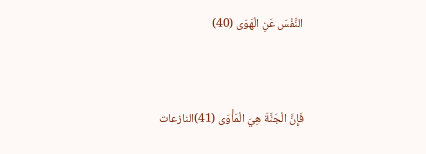النَّفْسَ عَنِ الْهَوَى (40)


فَإِنَّ الْجَنَّةَ هِيَ الْمَأْوَى (41)النازعات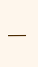___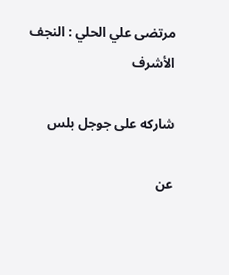مرتضى علي الحلي : النجف الأشرف

شاركه على جوجل بلس

عن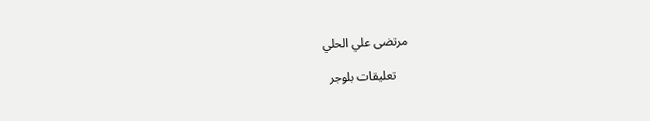مرتضى علي الحلي

    تعليقات بلوجر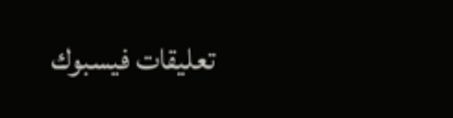تعليقات فيسبوك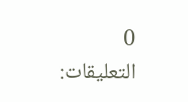0 التعليقات: